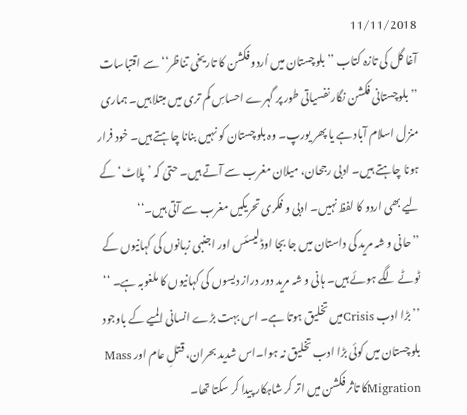11/11/2018
آغا گل کی تازہ کتاب ’’بلوچستان میں اُردو فکشن کا تاریخی تناظر‘‘ سے اقتباسات
’’بلوچستانی فکشن نگار نفسیاتی طور پر گہرے احساسِ کم تری میں مبتلا ہیں۔ ہماری منزل اسلام آباد ہے یا پھر یورپ۔ وہ بلوچستان کو نہیں بنانا چاہتے ہیں۔ خود فرار ہونا چاہتے ہیں۔ ادبی رجحان، میلان مغرب سے آتے ہیں۔ حتیٰ کہ ’پلاٹ‘ کے لیے بھی اردو کا لفظ نہیں۔ ادبی و فکری تحریکیں مغرب سے آتی ہیں۔‘‘
’’حانی و شہ مرید کی داستان میں جا بجا اوڈلیسئس اور اجنبی زبانوں کی کہانیوں کے ٹوٹے لگے ہوئے ہیں۔ ہانی و شہ مرید دور دراز دیسوں کی کہانیوں کا ملغوبہ ہے۔ ‘‘
’’بڑا ادب Crisisمیں تخلیق ہوتا ہے۔ اس بہت بڑے انسانی المیے کے باوجود بلوچستان میں کوئی بڑا ادب تخلیق نہ ہوا۔اس شدید بحران، قتلِ عام اور Mass Migrationکا تاثر فکشن میں اتر کر شاہکار پیدا کر سکتا تھا۔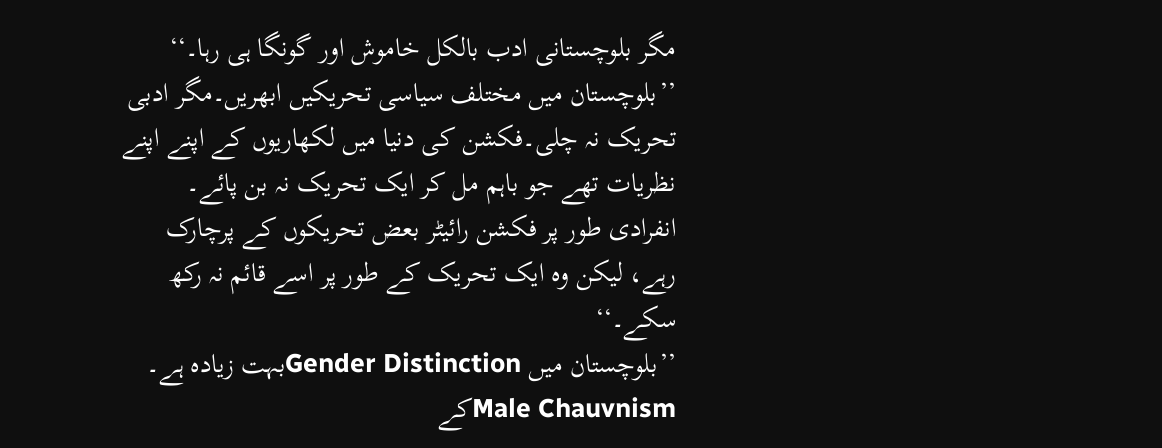مگر بلوچستانی ادب بالکل خاموش اور گونگا ہی رہا۔‘‘
’’بلوچستان میں مختلف سیاسی تحریکیں ابھریں۔مگر ادبی تحریک نہ چلی۔فکشن کی دنیا میں لکھاریوں کے اپنے اپنے نظریات تھے جو باہم مل کر ایک تحریک نہ بن پائے۔ انفرادی طور پر فکشن رائیٹر بعض تحریکوں کے پرچارک رہے، لیکن وہ ایک تحریک کے طور پر اسے قائم نہ رکھ سکے۔‘‘
’’بلوچستان میں Gender Distinctionبہت زیادہ ہے۔ Male Chauvnismکے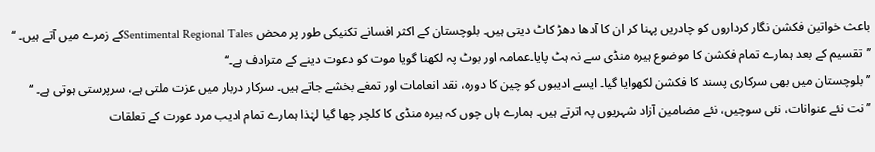باعث خواتین فکشن نگار کرداروں کو چادریں پہنا کر ان کا آدھا دھڑ کاٹ دیتی ہیں۔ بلوچستان کے اکثر افسانے تکنیکی طور پر محض Sentimental Regional Talesکے زمرے میں آتے ہیں۔ ‘‘
’’تقسیم کے بعد ہمارے تمام فکشن کا موضوع ہیرہ منڈی سے نہ ہٹ پایا۔عمامہ اور بوٹ پہ لکھنا گویا موت کو دعوت دینے کے مترادف ہے۔‘‘
’’بلوچستان میں بھی سرکاری پسند کا فکشن لکھوایا گیا۔ ایسے ادیبوں کو چین کا دورہ، نقد انعامات اور تمغے بخشے جاتے ہیں۔ سرکار دربار میں عزت ملتی ہے، سرپرستی ہوتی ہے۔ ‘‘
’’نت نئے عنوانات، نئی سوچیں، نئے مضامین آزاد شہریوں پہ اترتے ہیں۔ ہمارے ہاں چوں کہ ہیرہ منڈی کا کلچر چھا گیا لہٰذا ہمارے تمام ادیب مرد عورت کے تعلقات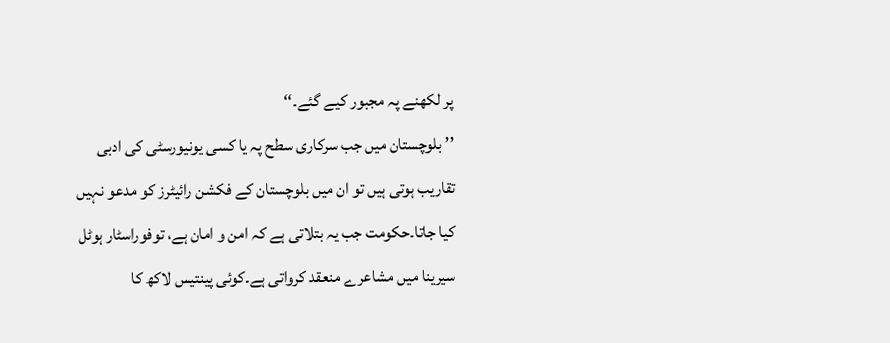پر لکھنے پہ مجبور کیے گئے۔‘‘
’’ بلوچستان میں جب سرکاری سطح پہ یا کسی یونیورسٹی کی ادبی تقاریب ہوتی ہیں تو ان میں بلوچستان کے فکشن رائیٹرز کو مدعو نہیں کیا جاتا۔حکومت جب یہ بتلاتی ہے کہ امن و امان ہے، توفوراسٹار ہوٹل سیرینا میں مشاعرے منعقد کرواتی ہے۔کوئی پینتیس لاکھ کا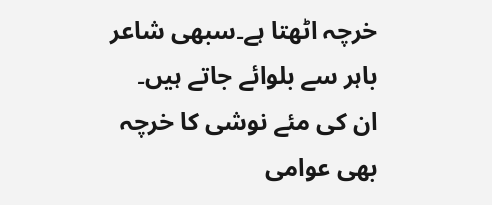خرچہ اٹھتا ہے۔سبھی شاعر باہر سے بلوائے جاتے ہیں۔ ان کی مئے نوشی کا خرچہ بھی عوامی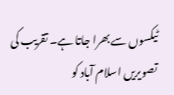ٹیکسوں سے بھرا جاتا ہے۔ تقریب کی تصویریں اسلام آباد کو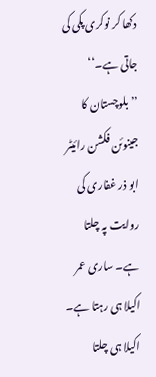دکھا کر نوکری پکی کی جاتی ہے۔‘‘
’’ بلوچستان کا جینوئن فکشن رائیٹر ابو ذر غفاری کی روایت پہ چلتا ہے۔ ساری عمر اکیلا ہی رہتا ہے۔ اکیلا ہی چلتا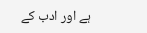ہے اور ادب کے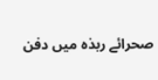صحرائے ربذہ میں دفن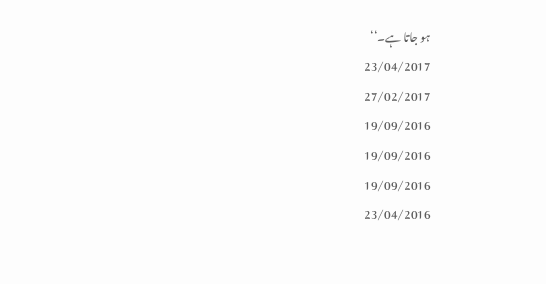ہو جاتا ہے۔‘‘
23/04/2017
27/02/2017
19/09/2016
19/09/2016
19/09/2016
23/04/2016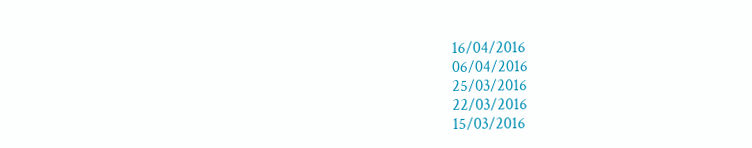16/04/2016
06/04/2016
25/03/2016
22/03/2016
15/03/2016